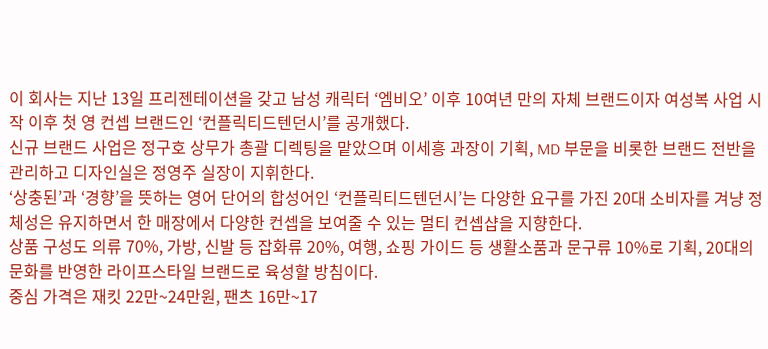이 회사는 지난 13일 프리젠테이션을 갖고 남성 캐릭터 ‘엠비오’ 이후 10여년 만의 자체 브랜드이자 여성복 사업 시작 이후 첫 영 컨셉 브랜드인 ‘컨플릭티드텐던시’를 공개했다.
신규 브랜드 사업은 정구호 상무가 총괄 디렉팅을 맡았으며 이세흥 과장이 기획, MD 부문을 비롯한 브랜드 전반을 관리하고 디자인실은 정영주 실장이 지휘한다.
‘상충된’과 ‘경향’을 뜻하는 영어 단어의 합성어인 ‘컨플릭티드텐던시’는 다양한 요구를 가진 20대 소비자를 겨냥 정체성은 유지하면서 한 매장에서 다양한 컨셉을 보여줄 수 있는 멀티 컨셉샵을 지향한다.
상품 구성도 의류 70%, 가방, 신발 등 잡화류 20%, 여행, 쇼핑 가이드 등 생활소품과 문구류 10%로 기획, 20대의 문화를 반영한 라이프스타일 브랜드로 육성할 방침이다.
중심 가격은 재킷 22만~24만원, 팬츠 16만~17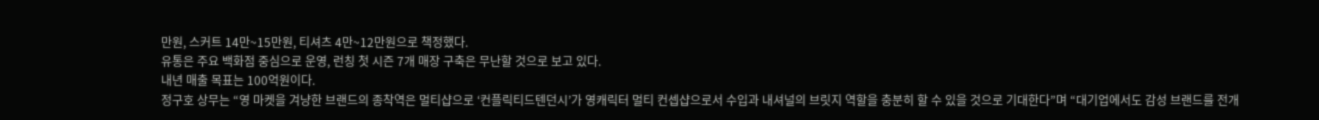만원, 스커트 14만~15만원, 티셔츠 4만~12만원으로 책정했다.
유통은 주요 백화점 중심으로 운영, 런칭 첫 시즌 7개 매장 구축은 무난할 것으로 보고 있다.
내년 매출 목표는 100억원이다.
정구호 상무는 “영 마켓을 겨냥한 브랜드의 종착역은 멀티샵으로 ‘컨플릭티드텐던시’가 영캐릭터 멀티 컨셉샵으로서 수입과 내셔널의 브릿지 역할을 충분히 할 수 있을 것으로 기대한다”며 “대기업에서도 감성 브랜드를 전개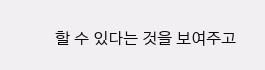할 수 있다는 것을 보여주고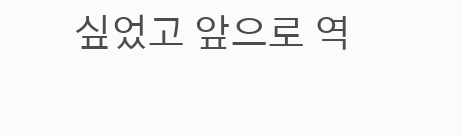싶었고 앞으로 역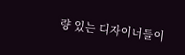량 있는 디자이너들이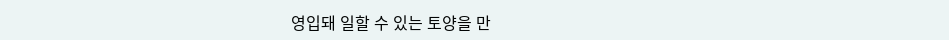영입돼 일할 수 있는 토양을 만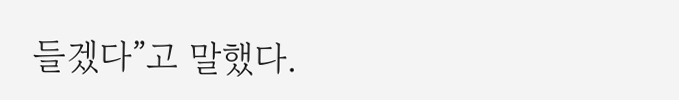들겠다”고 말했다.